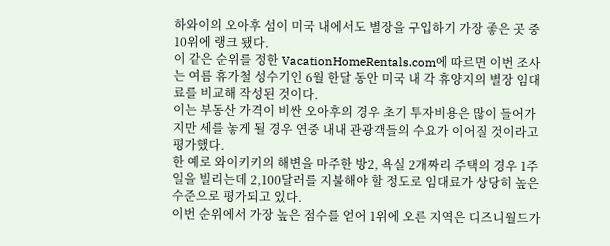하와이의 오아후 섬이 미국 내에서도 별장을 구입하기 가장 좋은 곳 중 10위에 랭크 됐다.
이 같은 순위를 정한 VacationHomeRentals.com에 따르면 이번 조사는 여름 휴가철 성수기인 6월 한달 동안 미국 내 각 휴양지의 별장 임대료를 비교해 작성된 것이다.
이는 부동산 가격이 비싼 오아후의 경우 초기 투자비용은 많이 들어가지만 세를 놓게 될 경우 연중 내내 관광객들의 수요가 이어질 것이라고 평가했다.
한 예로 와이키키의 해변을 마주한 방2, 욕실 2개짜리 주택의 경우 1주일을 빌리는데 2,100달러를 지불해야 할 정도로 임대료가 상당히 높은 수준으로 평가되고 있다.
이번 순위에서 가장 높은 점수를 얻어 1위에 오른 지역은 디즈니월드가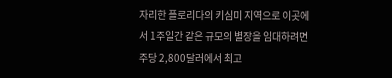자리한 플로리다의 키심미 지역으로 이곳에서 1주일간 같은 규모의 별장을 임대하려면 주당 2,800달러에서 최고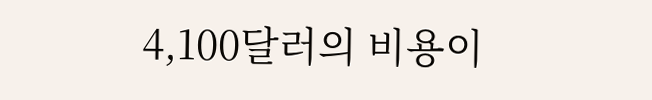4,100달러의 비용이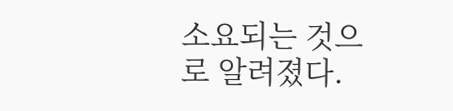소요되는 것으로 알려졌다.